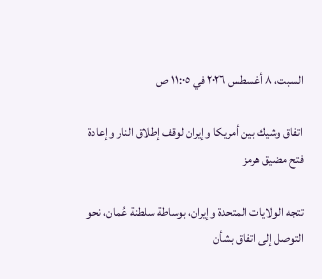السبت، ٨ أغسطس ٢٠٢٦ في ١١:٠٥ ص

اتفاق وشيك بين أمريكا وإيران لوقف إطلاق النار وإعادة فتح مضيق هرمز

تتجه الولايات المتحدة وإيران، بوساطة سلطنة عُمان، نحو التوصل إلى اتفاق بشأن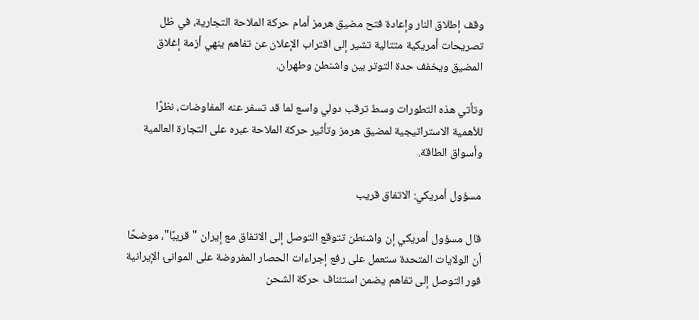وقف إطلاق النار وإعادة فتح مضيق هرمز أمام حركة الملاحة التجارية، في ظل تصريحات أمريكية متتالية تشير إلى اقتراب الإعلان عن تفاهم ينهي أزمة إغلاق المضيق ويخفف حدة التوتر بين واشنطن وطهران.

وتأتي هذه التطورات وسط ترقب دولي واسع لما قد تسفر عنه المفاوضات، نظرًا للأهمية الاستراتيجية لمضيق هرمز وتأثير حركة الملاحة عبره على التجارة العالمية وأسواق الطاقة.

مسؤول أمريكي: الاتفاق قريب

قال مسؤول أمريكي إن واشنطن تتوقع التوصل إلى الاتفاق مع إيران "قريبًا"، موضحًا أن الولايات المتحدة ستعمل على رفع إجراءات الحصار المفروضة على الموانئ الإيرانية فور التوصل إلى تفاهم يضمن استئناف حركة الشحن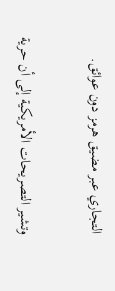التجاري عبر مضيق هرمز دون عوائق.

وتشير التصريحات الأمريكية إلى أن حرية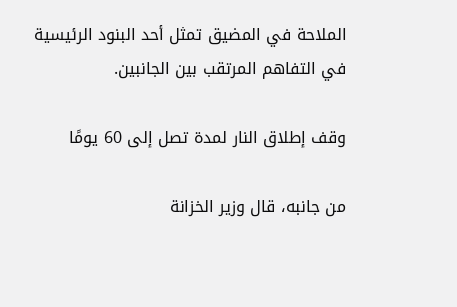الملاحة في المضيق تمثل أحد البنود الرئيسية في التفاهم المرتقب بين الجانبين.

وقف إطلاق النار لمدة تصل إلى 60 يومًا

من جانبه، قال وزير الخزانة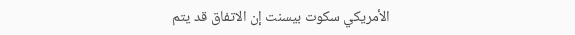الأمريكي سكوت بيسنت إن الاتفاق قد يتم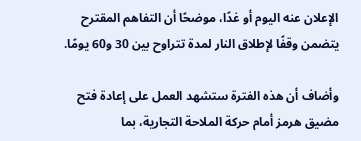الإعلان عنه اليوم أو غدًا، موضحًا أن التفاهم المقترح يتضمن وقفًا لإطلاق النار لمدة تتراوح بين 30 و60 يومًا.

وأضاف أن هذه الفترة ستشهد العمل على إعادة فتح مضيق هرمز أمام حركة الملاحة التجارية، بما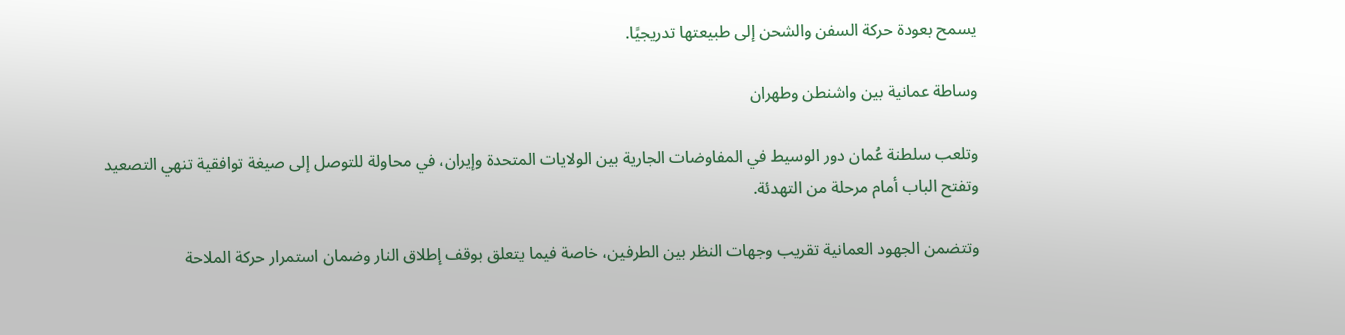يسمح بعودة حركة السفن والشحن إلى طبيعتها تدريجيًا.

وساطة عمانية بين واشنطن وطهران

وتلعب سلطنة عُمان دور الوسيط في المفاوضات الجارية بين الولايات المتحدة وإيران، في محاولة للتوصل إلى صيغة توافقية تنهي التصعيد وتفتح الباب أمام مرحلة من التهدئة.

وتتضمن الجهود العمانية تقريب وجهات النظر بين الطرفين، خاصة فيما يتعلق بوقف إطلاق النار وضمان استمرار حركة الملاحة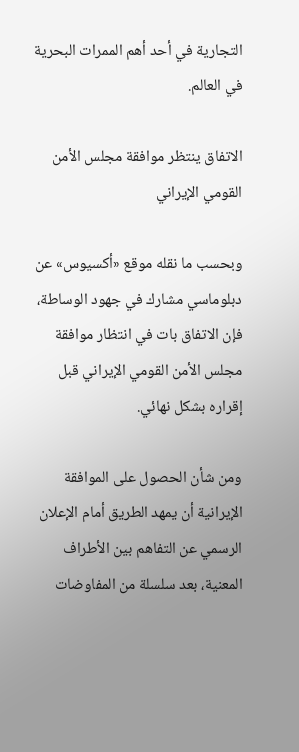التجارية في أحد أهم الممرات البحرية في العالم.

الاتفاق ينتظر موافقة مجلس الأمن القومي الإيراني

وبحسب ما نقله موقع «أكسيوس» عن دبلوماسي مشارك في جهود الوساطة، فإن الاتفاق بات في انتظار موافقة مجلس الأمن القومي الإيراني قبل إقراره بشكل نهائي.

ومن شأن الحصول على الموافقة الإيرانية أن يمهد الطريق أمام الإعلان الرسمي عن التفاهم بين الأطراف المعنية، بعد سلسلة من المفاوضات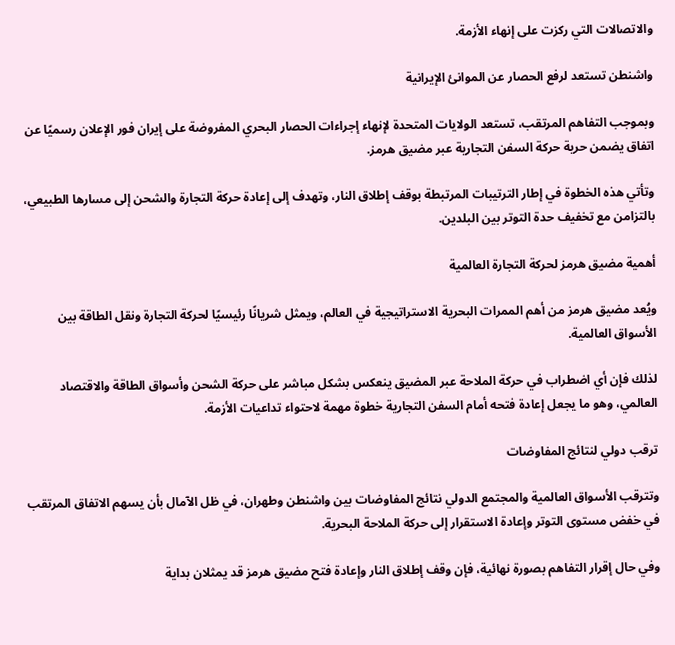والاتصالات التي ركزت على إنهاء الأزمة.

واشنطن تستعد لرفع الحصار عن الموانئ الإيرانية

وبموجب التفاهم المرتقب، تستعد الولايات المتحدة لإنهاء إجراءات الحصار البحري المفروضة على إيران فور الإعلان رسميًا عن اتفاق يضمن حرية حركة السفن التجارية عبر مضيق هرمز.

وتأتي هذه الخطوة في إطار الترتيبات المرتبطة بوقف إطلاق النار، وتهدف إلى إعادة حركة التجارة والشحن إلى مسارها الطبيعي، بالتزامن مع تخفيف حدة التوتر بين البلدين.

أهمية مضيق هرمز لحركة التجارة العالمية

ويُعد مضيق هرمز من أهم الممرات البحرية الاستراتيجية في العالم، ويمثل شريانًا رئيسيًا لحركة التجارة ونقل الطاقة بين الأسواق العالمية.

لذلك فإن أي اضطراب في حركة الملاحة عبر المضيق ينعكس بشكل مباشر على حركة الشحن وأسواق الطاقة والاقتصاد العالمي، وهو ما يجعل إعادة فتحه أمام السفن التجارية خطوة مهمة لاحتواء تداعيات الأزمة.

ترقب دولي لنتائج المفاوضات

وتترقب الأسواق العالمية والمجتمع الدولي نتائج المفاوضات بين واشنطن وطهران، في ظل الآمال بأن يسهم الاتفاق المرتقب في خفض مستوى التوتر وإعادة الاستقرار إلى حركة الملاحة البحرية.

وفي حال إقرار التفاهم بصورة نهائية، فإن وقف إطلاق النار وإعادة فتح مضيق هرمز قد يمثلان بداية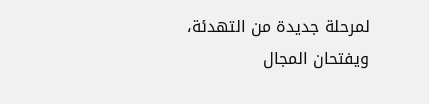لمرحلة جديدة من التهدئة، ويفتحان المجال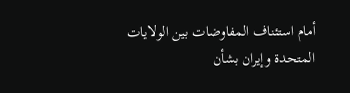أمام استئناف المفاوضات بين الولايات المتحدة وإيران بشأن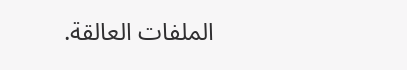الملفات العالقة.